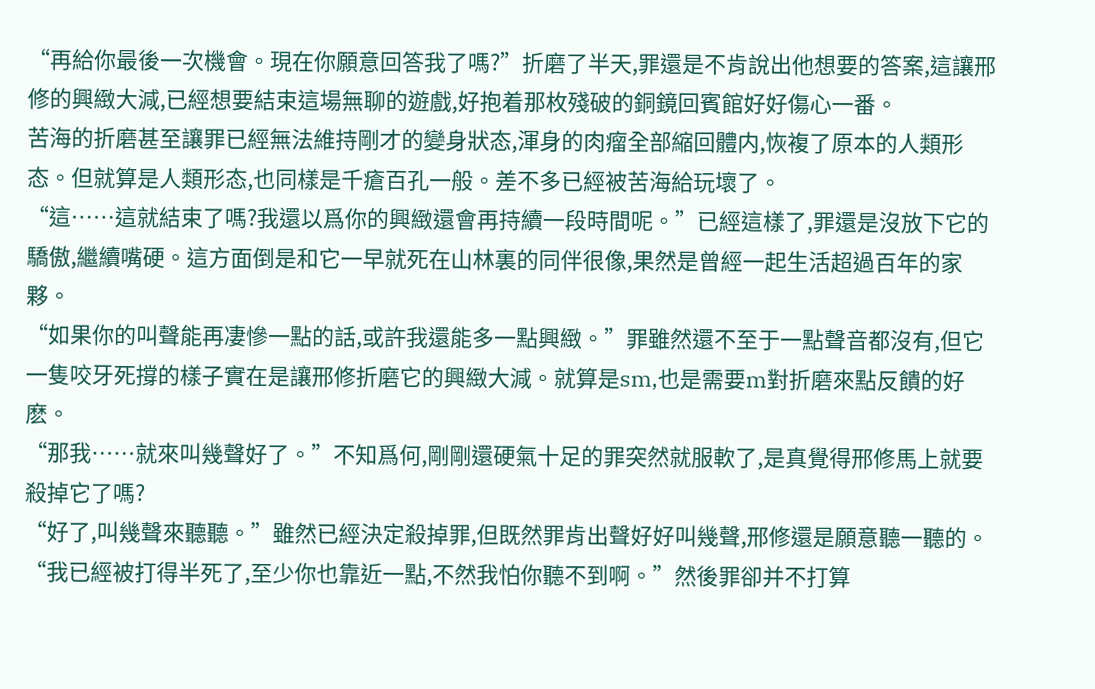“再給你最後一次機會。現在你願意回答我了嗎?”折磨了半天,罪還是不肯說出他想要的答案,這讓邢修的興緻大減,已經想要結束這場無聊的遊戲,好抱着那枚殘破的銅鏡回賓館好好傷心一番。
苦海的折磨甚至讓罪已經無法維持剛才的變身狀态,渾身的肉瘤全部縮回體内,恢複了原本的人類形态。但就算是人類形态,也同樣是千瘡百孔一般。差不多已經被苦海給玩壞了。
“這……這就結束了嗎?我還以爲你的興緻還會再持續一段時間呢。”已經這樣了,罪還是沒放下它的驕傲,繼續嘴硬。這方面倒是和它一早就死在山林裏的同伴很像,果然是曾經一起生活超過百年的家夥。
“如果你的叫聲能再凄慘一點的話,或許我還能多一點興緻。”罪雖然還不至于一點聲音都沒有,但它一隻咬牙死撐的樣子實在是讓邢修折磨它的興緻大減。就算是sm,也是需要m對折磨來點反饋的好麽。
“那我……就來叫幾聲好了。”不知爲何,剛剛還硬氣十足的罪突然就服軟了,是真覺得邢修馬上就要殺掉它了嗎?
“好了,叫幾聲來聽聽。”雖然已經決定殺掉罪,但既然罪肯出聲好好叫幾聲,邢修還是願意聽一聽的。
“我已經被打得半死了,至少你也靠近一點,不然我怕你聽不到啊。”然後罪卻并不打算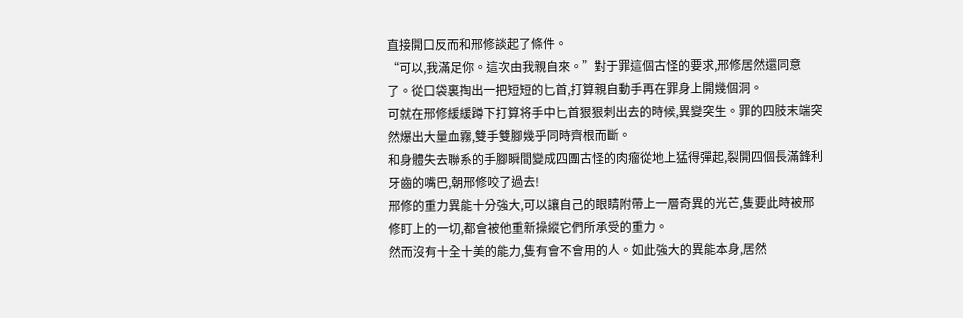直接開口反而和邢修談起了條件。
“可以,我滿足你。這次由我親自來。”對于罪這個古怪的要求,邢修居然還同意了。從口袋裏掏出一把短短的匕首,打算親自動手再在罪身上開幾個洞。
可就在邢修緩緩蹲下打算将手中匕首狠狠刺出去的時候,異變突生。罪的四肢末端突然爆出大量血霧,雙手雙腳幾乎同時齊根而斷。
和身體失去聯系的手腳瞬間變成四團古怪的肉瘤從地上猛得彈起,裂開四個長滿鋒利牙齒的嘴巴,朝邢修咬了過去!
邢修的重力異能十分強大,可以讓自己的眼睛附帶上一層奇異的光芒,隻要此時被邢修盯上的一切,都會被他重新操縱它們所承受的重力。
然而沒有十全十美的能力,隻有會不會用的人。如此強大的異能本身,居然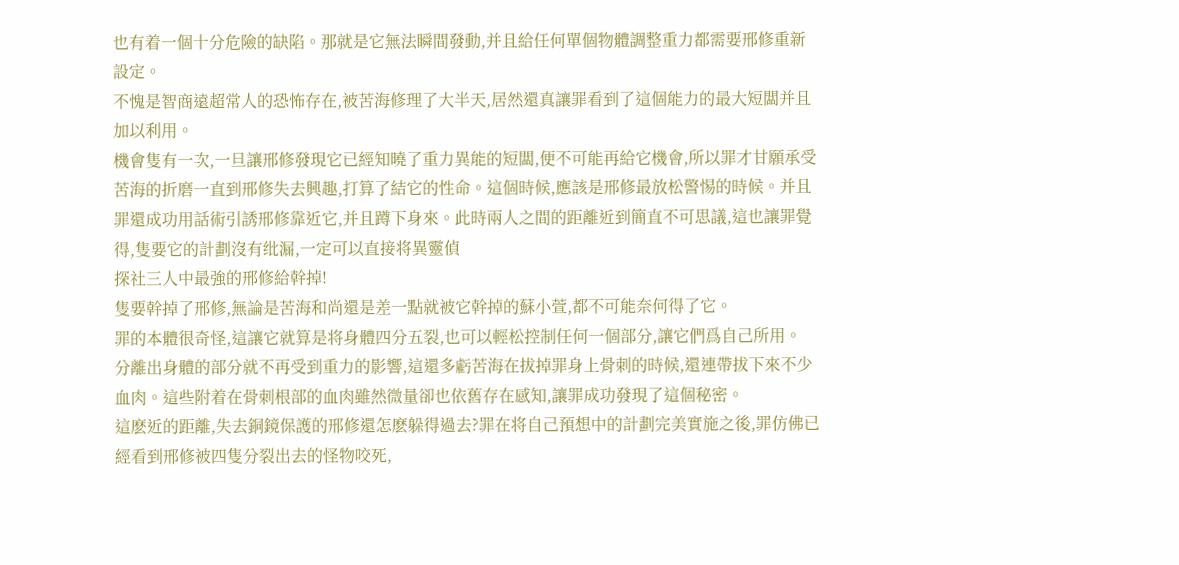也有着一個十分危險的缺陷。那就是它無法瞬間發動,并且給任何單個物體調整重力都需要邢修重新設定。
不愧是智商遠超常人的恐怖存在,被苦海修理了大半天,居然還真讓罪看到了這個能力的最大短闆并且加以利用。
機會隻有一次,一旦讓邢修發現它已經知曉了重力異能的短闆,便不可能再給它機會,所以罪才甘願承受苦海的折磨一直到邢修失去興趣,打算了結它的性命。這個時候,應該是邢修最放松警惕的時候。并且罪還成功用話術引誘邢修靠近它,并且蹲下身來。此時兩人之間的距離近到簡直不可思議,這也讓罪覺得,隻要它的計劃沒有纰漏,一定可以直接将異靈偵
探社三人中最強的邢修給幹掉!
隻要幹掉了邢修,無論是苦海和尚還是差一點就被它幹掉的蘇小萱,都不可能奈何得了它。
罪的本體很奇怪,這讓它就算是将身體四分五裂,也可以輕松控制任何一個部分,讓它們爲自己所用。
分離出身體的部分就不再受到重力的影響,這還多虧苦海在拔掉罪身上骨刺的時候,還連帶拔下來不少血肉。這些附着在骨刺根部的血肉雖然微量卻也依舊存在感知,讓罪成功發現了這個秘密。
這麽近的距離,失去銅鏡保護的邢修還怎麽躲得過去?罪在将自己預想中的計劃完美實施之後,罪仿佛已經看到邢修被四隻分裂出去的怪物咬死,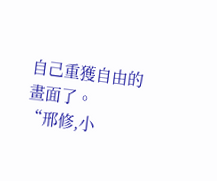自己重獲自由的畫面了。
“邢修,小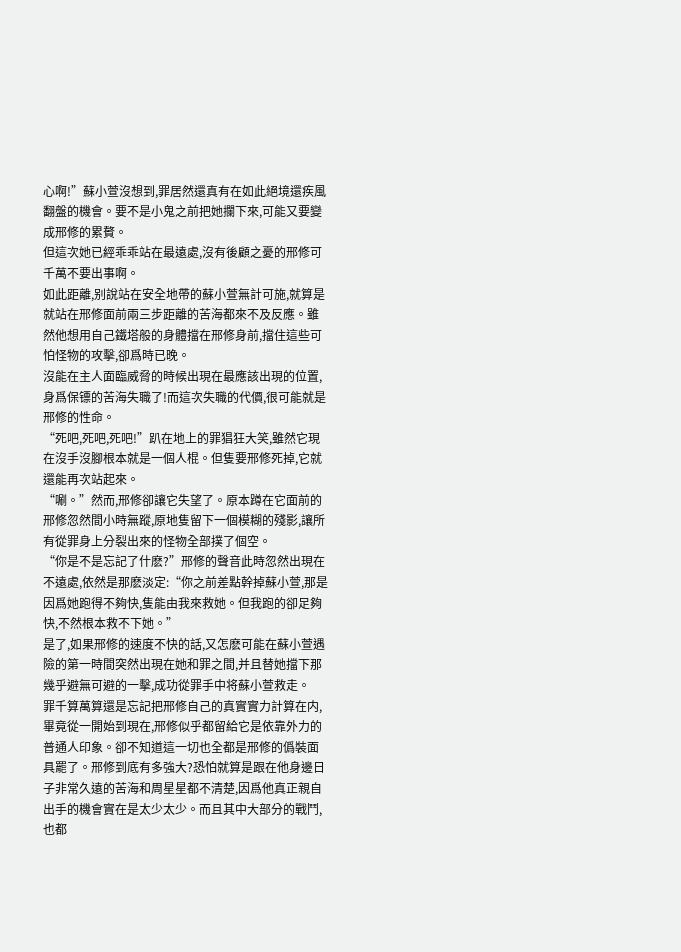心啊!”蘇小萱沒想到,罪居然還真有在如此絕境還疾風翻盤的機會。要不是小鬼之前把她攔下來,可能又要變成邢修的累贅。
但這次她已經乖乖站在最遠處,沒有後顧之憂的邢修可千萬不要出事啊。
如此距離,别說站在安全地帶的蘇小萱無計可施,就算是就站在邢修面前兩三步距離的苦海都來不及反應。雖然他想用自己鐵塔般的身體擋在邢修身前,擋住這些可怕怪物的攻擊,卻爲時已晚。
沒能在主人面臨威脅的時候出現在最應該出現的位置,身爲保镖的苦海失職了!而這次失職的代價,很可能就是邢修的性命。
“死吧,死吧,死吧!”趴在地上的罪猖狂大笑,雖然它現在沒手沒腳根本就是一個人棍。但隻要邢修死掉,它就還能再次站起來。
“唰。”然而,邢修卻讓它失望了。原本蹲在它面前的邢修忽然間小時無蹤,原地隻留下一個模糊的殘影,讓所有從罪身上分裂出來的怪物全部撲了個空。
“你是不是忘記了什麽?”邢修的聲音此時忽然出現在不遠處,依然是那麽淡定:“你之前差點幹掉蘇小萱,那是因爲她跑得不夠快,隻能由我來救她。但我跑的卻足夠快,不然根本救不下她。”
是了,如果邢修的速度不快的話,又怎麽可能在蘇小萱遇險的第一時間突然出現在她和罪之間,并且替她擋下那幾乎避無可避的一擊,成功從罪手中将蘇小萱救走。
罪千算萬算還是忘記把邢修自己的真實實力計算在内,畢竟從一開始到現在,邢修似乎都留給它是依靠外力的普通人印象。卻不知道這一切也全都是邢修的僞裝面具罷了。邢修到底有多強大?恐怕就算是跟在他身邊日子非常久遠的苦海和周星星都不清楚,因爲他真正親自出手的機會實在是太少太少。而且其中大部分的戰鬥,也都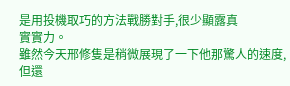是用投機取巧的方法戰勝對手,很少顯露真
實實力。
雖然今天邢修隻是稍微展現了一下他那驚人的速度,但還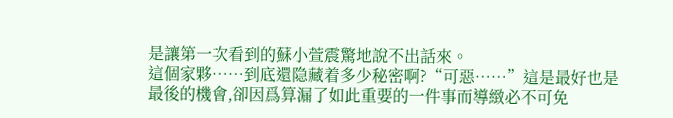是讓第一次看到的蘇小萱震驚地說不出話來。
這個家夥……到底還隐藏着多少秘密啊?“可惡……”這是最好也是最後的機會,卻因爲算漏了如此重要的一件事而導緻必不可免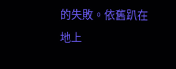的失敗。依舊趴在地上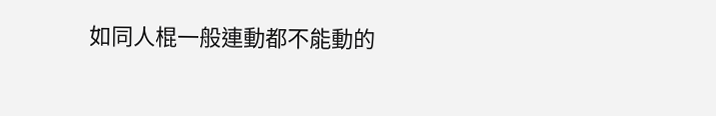如同人棍一般連動都不能動的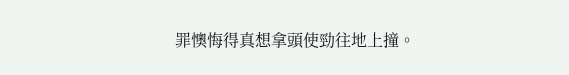罪懊悔得真想拿頭使勁往地上撞。